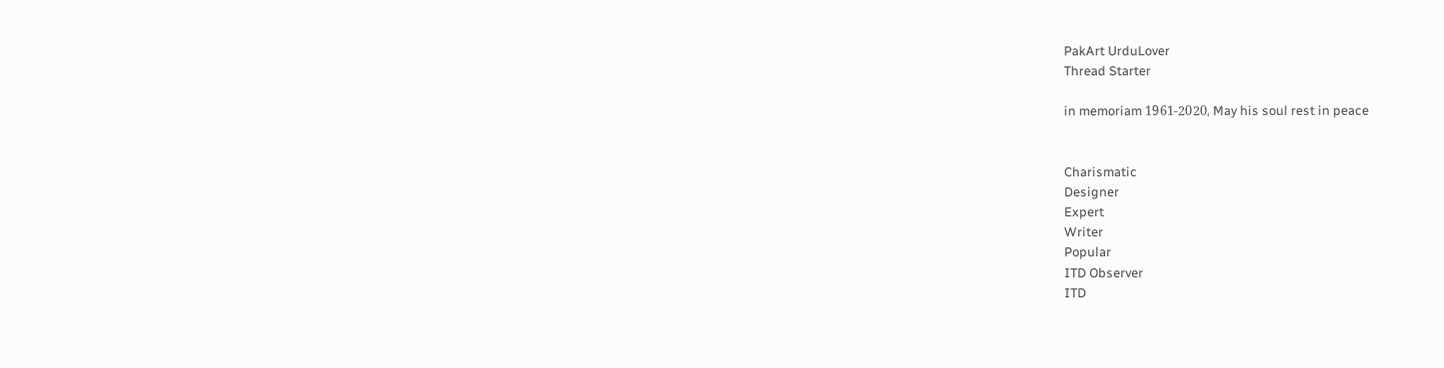PakArt UrduLover
Thread Starter

in memoriam 1961-2020، May his soul rest in peace


Charismatic
Designer
Expert
Writer
Popular
ITD Observer
ITD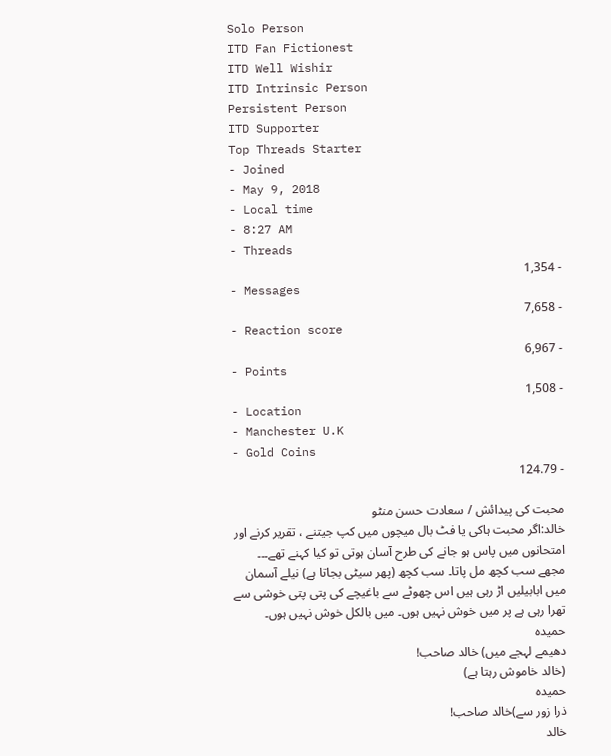Solo Person
ITD Fan Fictionest
ITD Well Wishir
ITD Intrinsic Person
Persistent Person
ITD Supporter
Top Threads Starter
- Joined
- May 9, 2018
- Local time
- 8:27 AM
- Threads
- 1,354
- Messages
- 7,658
- Reaction score
- 6,967
- Points
- 1,508
- Location
- Manchester U.K
- Gold Coins
- 124.79

محبت کی پیدائش / سعادت حسن منٹو
خالد:اگر محبت ہاکی یا فٹ بال میچوں میں کپ جیتنے ، تقریر کرنے اور امتحانوں میں پاس ہو جانے کی طرح آسان ہوتی تو کیا کہنے تھے۔۔۔ مجھے سب کچھ مل پاتا۔ سب کچھ (پھر سیٹی بجاتا ہے) نیلے آسمان میں ابابیلیں اڑ رہی ہیں اس چھوٹے سے باغیچے کی پتی پتی خوشی سے تھرا رہی ہے پر میں خوش نہیں ہوں۔ میں بالکل خوش نہیں ہوں۔
حمیدہ
دھیمے لہجے میں) خالد صاحب!
(خالد خاموش رہتا ہے)
حمیدہ
ذرا زور سے)خالد صاحب!
خالد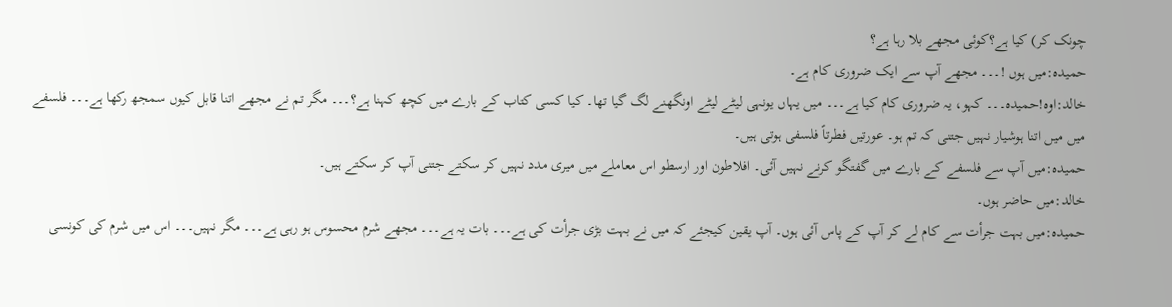چونک کر) کیا ہے؟کوئی مجھے بلا رہا ہے؟
حمیدہ:میں ہوں !۔۔۔ مجھے آپ سے ایک ضروری کام ہے۔
خالد:اوہ!حمیدہ۔۔۔ کہو، یہ ضروری کام کیا ہے۔۔۔ میں یہاں یونہی لیٹے لیٹے اونگھنے لگ گیا تھا۔ کیا کسی کتاب کے بارے میں کچھ کہنا ہے؟۔۔۔ مگر تم نے مجھے اتنا قابل کیوں سمجھ رکھا ہے۔۔۔ فلسفے میں میں اتنا ہوشیار نہیں جتنی کہ تم ہو۔ عورتیں فطرتاً فلسفی ہوتی ہیں۔
حمیدہ:میں آپ سے فلسفے کے بارے میں گفتگو کرنے نہیں آئی۔ افلاطون اور ارسطو اس معاملے میں میری مدد نہیں کر سکتے جتنی آپ کر سکتے ہیں۔
خالد:میں حاضر ہوں۔
حمیدہ:میں بہت جرأت سے کام لے کر آپ کے پاس آئی ہوں۔ آپ یقین کیجئے کہ میں نے بہت بڑی جرأت کی ہے۔۔۔ بات یہ ہے۔۔۔ مجھے شرم محسوس ہو رہی ہے۔۔۔ مگر نہیں۔۔۔ اس میں شرم کی کونسی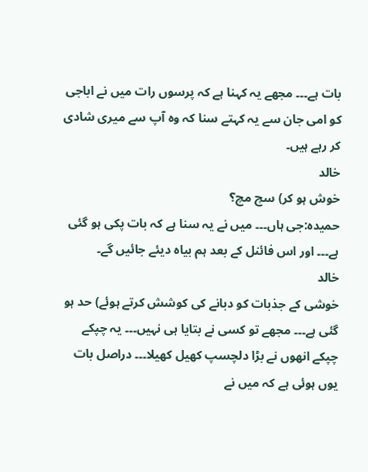بات ہے۔۔۔ مجھے یہ کہنا ہے کہ پرسوں رات میں نے اباجی کو امی جان سے یہ کہتے سنا کہ وہ آپ سے میری شادی کر رہے ہیں۔
خالد
خوش ہو کر) سچ مچ؟
حمیدہ:جی ہاں۔۔۔ میں نے یہ سنا ہے کہ بات پکی ہو گئی ہے۔۔۔ اور اس فائنل کے بعد ہم بیاہ دیئے جائیں گے۔
خالد
خوشی کے جذبات کو دبانے کی کوشش کرتے ہوئے) حد ہو گئی ہے۔۔۔ مجھے تو کسی نے بتایا ہی نہیں۔۔۔ یہ چپکے چپکے انھوں نے بڑا دلچسپ کھیل کھیلا۔۔۔ دراصل بات یوں ہوئی ہے کہ میں نے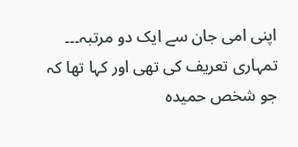اپنی امی جان سے ایک دو مرتبہ۔۔۔ تمہاری تعریف کی تھی اور کہا تھا کہ جو شخص حمیدہ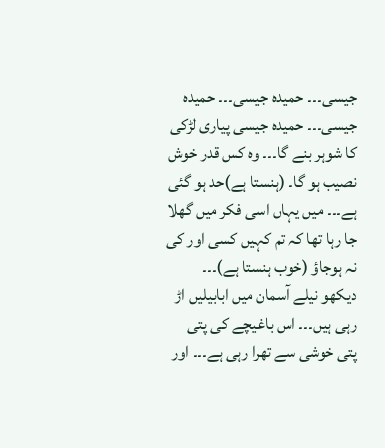جیسی۔۔۔ حمیدہ جیسی۔۔۔ حمیدہ جیسی۔۔۔ حمیدہ جیسی پیاری لڑکی کا شوہر بنے گا۔۔۔ وہ کس قدر خوش نصیب ہو گا۔ (ہنستا ہے)حد ہو گئی ہے۔۔۔ میں یہاں اسی فکر میں گھلا جا رہا تھا کہ تم کہیں کسی اور کی نہ ہوجاؤ (خوب ہنستا ہے)۔۔۔ دیکھو نیلے آسمان میں ابابیلیں اڑ رہی ہیں۔۔۔ اس باغیچے کی پتی پتی خوشی سے تھرا رہی ہے۔۔۔ اور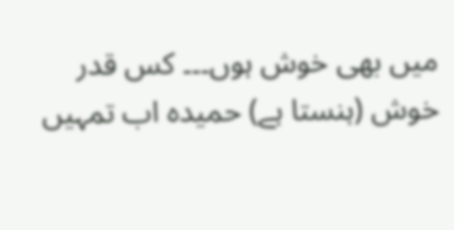میں بھی خوش ہوں۔۔۔ کس قدر خوش (ہنستا ہے) حمیدہ اب تمہیں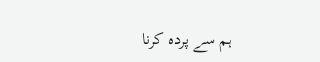ہم سے پردہ کرنا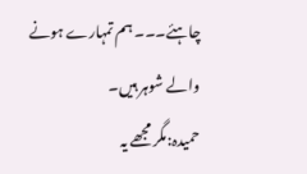چاہئے۔۔۔ ہم تمہارے ہونے والے شوہر ہیں۔
حمیدہ:مگر مجھے یہ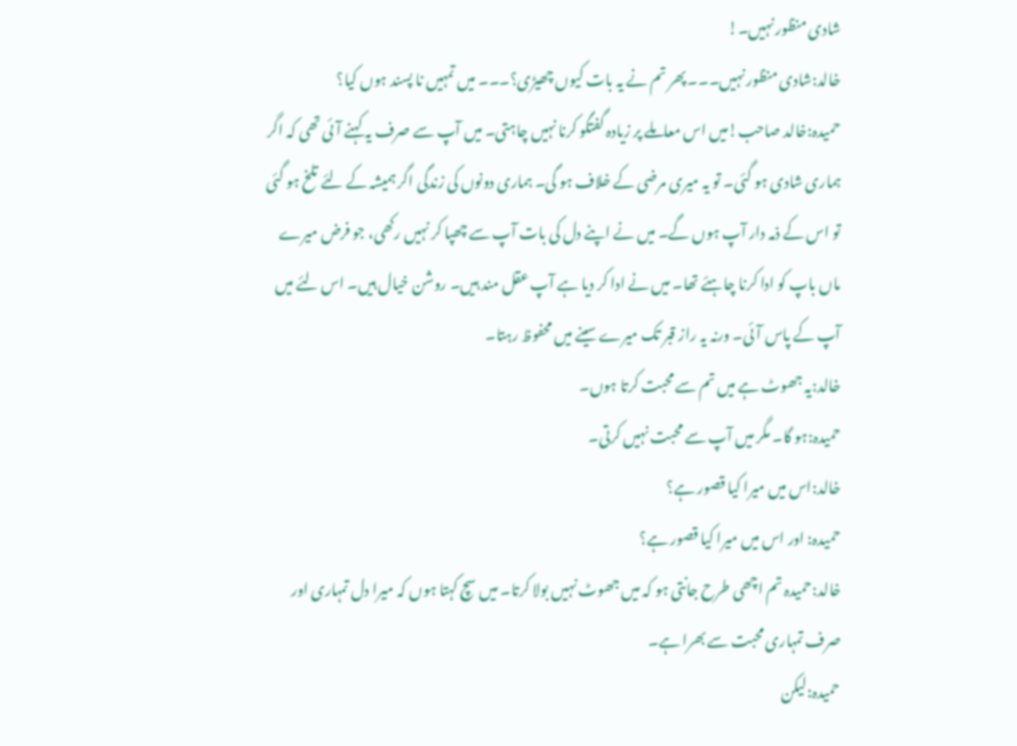شادی منظور نہیں۔!
خالد:شادی منظور نہیں۔۔۔ پھر تم نے یہ بات کیوں چھیڑی؟۔۔۔ میں تمہیں نا پسند ہوں کیا؟
حمیدہ:خالد صاحب!میں اس معاملے پر زیادہ گفتگو کرنا نہیں چاہتی۔ میں آپ سے صرف یہ کہنے آئی تھی کہ اگر ہماری شادی ہو گئی۔ تو یہ میری مرضی کے خلاف ہو گی۔ ہماری دونوں کی زندگی اگر ہمیشہ کے لئے تلخ ہو گئی تو اس کے ذمہ دار آپ ہوں گے۔ میں نے اپنے دل کی بات آپ سے چھپا کر نہیں رکھی، جو فرض میرے ماں باپ کو ادا کرنا چاہئے تھا۔ میں نے ادا کر دیا ہے آپ عقل مند ہیں۔ روشن خیال ہیں۔ اس لئے میں آپ کے پاس آئی۔ ورنہ یہ راز قبر تک میرے سینے میں محفوظ رہتا۔
خالد:یہ جھوٹ ہے میں تم سے محبت کرتا ہوں۔
حمیدہ:ہو گا۔ مگر میں آپ سے محبت نہیں کرتی۔
خالد:اس میں میرا کیا قصور ہے؟
حمیدہ: اور اس میں میرا کیا قصور ہے؟
خالد:حمیدہ تم اچھی طرح جانتی ہو کہ میں جھوٹ نہیں بولا کرتا۔ میں سچ کہتا ہوں کہ میرا دل تمہاری اور صرف تمہاری محبت سے بھرا ہے۔
حمیدہ:لیکن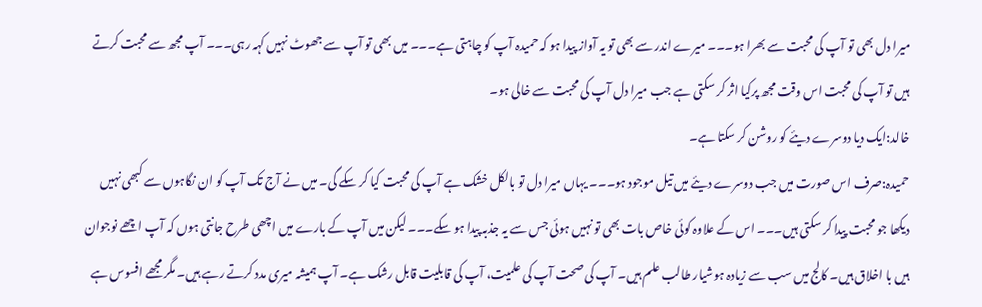میرا دل بھی تو آپ کی محبت سے بھرا ہو۔۔۔ میرے اندر سے بھی تو یہ آواز پیدا ہو کہ حمیدہ آپ کو چاہتی ہے۔۔۔ میں بھی تو آپ سے جھوٹ نہیں کہہ رہی۔۔۔ آپ مجھ سے محبت کرتے ہیں تو آپ کی محبت اس وقت مجھ پرکیا اثر کر سکتی ہے جب میرا دل آپ کی محبت سے خالی ہو۔
خالد:ایک دیا دوسرے دیئے کو روشن کر سکتا ہے۔
حمیدہ:صرف اس صورت میں جب دوسرے دیئے میں تیل موجود ہو۔۔۔ یہاں میرا دل تو بالکل خشک ہے آپ کی محبت کیا کر سکے گی۔ میں نے آج تک آپ کو ان نگاہوں سے کبھی نہیں دیکھا جو محبت پیدا کر سکتی ہیں۔۔۔ اس کے علاوہ کوئی خاص بات بھی تو نہیں ہوئی جس سے یہ جذبہ پیدا ہو سکے۔۔۔ لیکن میں آپ کے بارے میں اچھی طرح جانتی ہوں کہ آپ اچھے نوجوان ہیں با اخلاق ہیں۔ کالج میں سب سے زیادہ ہوشیار طالب علم ہیں۔ آپ کی صحت آپ کی علمیت، آپ کی قابلیت قابل رشک ہے۔ آپ ہمیشہ میری مدد کرتے رہے ہیں۔ مگر مجھے افسوس ہے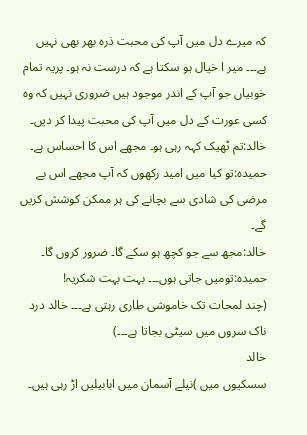کہ میرے دل میں آپ کی محبت ذرہ بھر بھی نہیں ہے۔۔۔ میر ا خیال ہو سکتا ہے کہ درست نہ ہو۔ پریہ تمام خوبیاں جو آپ کے اندر موجود ہیں ضروری نہیں کہ وہ کسی عورت کے دل میں آپ کی محبت پیدا کر دیں۔
خالد:تم ٹھیک کہہ رہی ہو۔ مجھے اس کا احساس ہے۔
حمیدہ:تو کیا میں امید رکھوں کہ آپ مجھے اس بے مرضی کی شادی سے بچانے کی ہر ممکن کوشش کریں گے۔
خالد:مجھ سے جو کچھ ہو سکے گا۔ ضرور کروں گا۔
حمیدہ:تومیں جاتی ہوں۔۔۔ بہت بہت شکریہ!
(چند لمحات تک خاموشی طاری رہتی ہے۔۔۔ خالد درد ناک سروں میں سیٹی بجاتا ہے۔۔۔)
خالد
سسکیوں میں )نیلے آسمان میں ابابیلیں اڑ رہی ہیں۔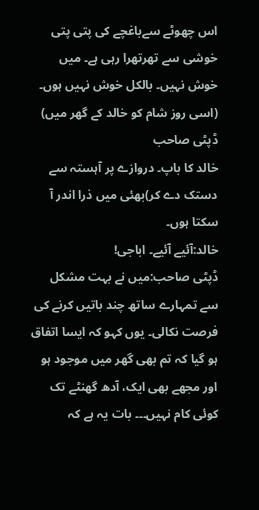اس چھوٹے سےباغچے کی پتی پتی خوشی سے تھرتھرا رہی ہے۔ میں خوش نہیں۔ بالکل خوش نہیں ہوں۔
(اسی روز شام کو خالد کے گھر میں)
ڈپٹی صاحب
خالد کا باپ۔ دروازے پر آہستہ سے دستک دے کر)بھئی میں ذرا اندر آ سکتا ہوں۔
خالد:آئیے آئیے۔ اباجی!
ڈپٹی صاحب:میں نے بہت مشکل سے تمہارے ساتھ چند باتیں کرنے کی فرصت نکالی۔ یوں کہو کہ ایسا اتفاق ہو گیا کہ تم بھی گھر میں موجود ہو اور مجھے بھی ایک، آدھ گھنٹے تک کوئی کام نہیں۔۔۔ بات یہ ہے کہ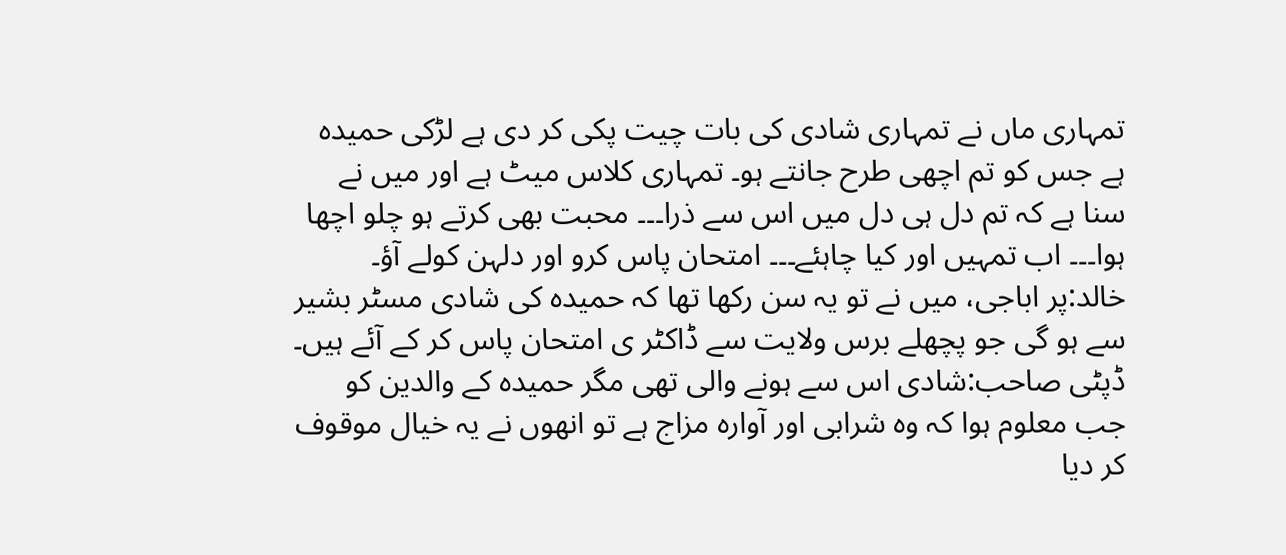تمہاری ماں نے تمہاری شادی کی بات چیت پکی کر دی ہے لڑکی حمیدہ ہے جس کو تم اچھی طرح جانتے ہو۔ تمہاری کلاس میٹ ہے اور میں نے سنا ہے کہ تم دل ہی دل میں اس سے ذرا۔۔۔ محبت بھی کرتے ہو چلو اچھا ہوا۔۔۔ اب تمہیں اور کیا چاہئے۔۔۔ امتحان پاس کرو اور دلہن کولے آؤ۔
خالد:پر اباجی، میں نے تو یہ سن رکھا تھا کہ حمیدہ کی شادی مسٹر بشیر سے ہو گی جو پچھلے برس ولایت سے ڈاکٹر ی امتحان پاس کر کے آئے ہیں۔
ڈپٹی صاحب:شادی اس سے ہونے والی تھی مگر حمیدہ کے والدین کو جب معلوم ہوا کہ وہ شرابی اور آوارہ مزاج ہے تو انھوں نے یہ خیال موقوف کر دیا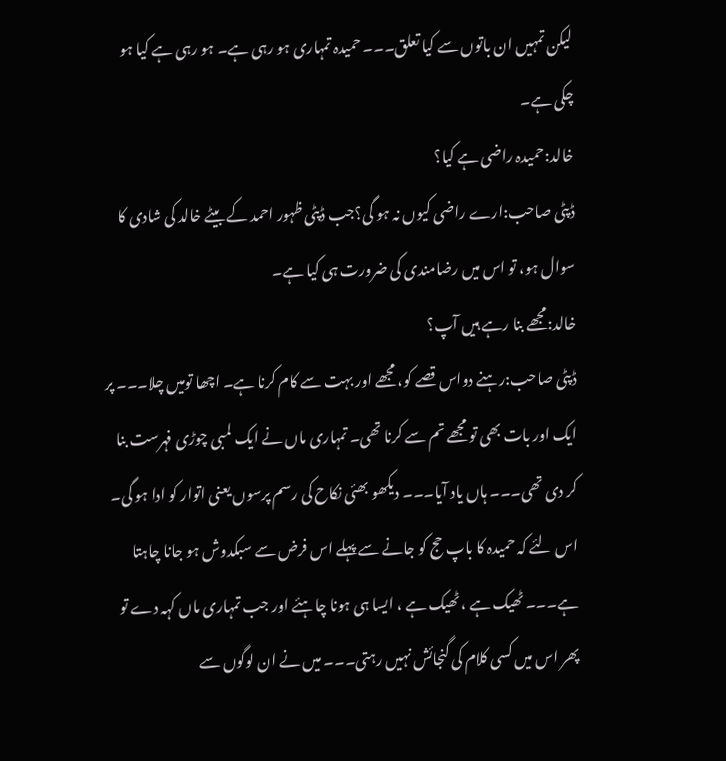لیکن تمہیں ان باتوں سے کیا تعلق۔۔۔ حمیدہ تمہاری ہو رہی ہے۔ ہو رہی ہے کیا ہو چکی ہے۔
خالد:حمیدہ راضی ہے کیا؟
ڈپٹی صاحب:ارے راضی کیوں نہ ہو گی؟جب ڈپٹی ظہور احمد کے بیٹے خالد کی شادی کا سوال ہو، تو اس میں رضامندی کی ضرورت ہی کیا ہے۔
خالد:مجھے بنا رہے ہیں آپ؟
ڈپٹی صاحب:رہنے دواس قصے کو، مجھے اور بہت سے کام کرنا ہے۔ اچھا تومیں چلا۔۔۔ پر ایک اور بات بھی تو مجھے تم سے کرنا تھی۔ تمہاری ماں نے ایک لمبی چوڑی فہرست بنا کر دی تھی۔۔۔ ہاں یاد آیا۔۔۔ دیکھو بھئی نکاح کی رسم پرسوں یعنی اتوار کو ادا ہو گی۔ اس لئے کہ حمیدہ کا باپ حج کو جانے سے پہلے اس فرض سے سبکدوش ہو جانا چاہتا ہے۔۔۔ ٹھیک ہے ، ٹھیک ہے ، ایسا ہی ہونا چاہئے اور جب تمہاری ماں کہہ دے تو پھر اس میں کسی کلام کی گنجائش نہیں رہتی۔۔۔ میں نے ان لوگوں سے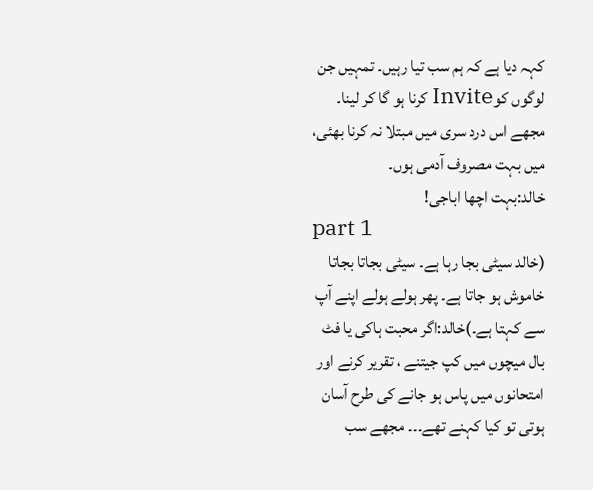کہہ دیا ہے کہ ہم سب تیا رہیں۔ تمہیں جن لوگوں کوInvite کرنا ہو گا کر لینا۔ مجھے اس درد سری میں مبتلا نہ کرنا بھئی، میں بہت مصروف آدمی ہوں۔
خالد:بہت اچھا اباجی!
part 1
(خالد سیٹی بجا رہا ہے۔ سیٹی بجاتا بجاتا خاموش ہو جاتا ہے۔ پھر ہولے ہولے اپنے آپ سے کہتا ہے۔)خالد:اگر محبت ہاکی یا فٹ بال میچوں میں کپ جیتنے ، تقریر کرنے اور امتحانوں میں پاس ہو جانے کی طرح آسان ہوتی تو کیا کہنے تھے۔۔۔ مجھے سب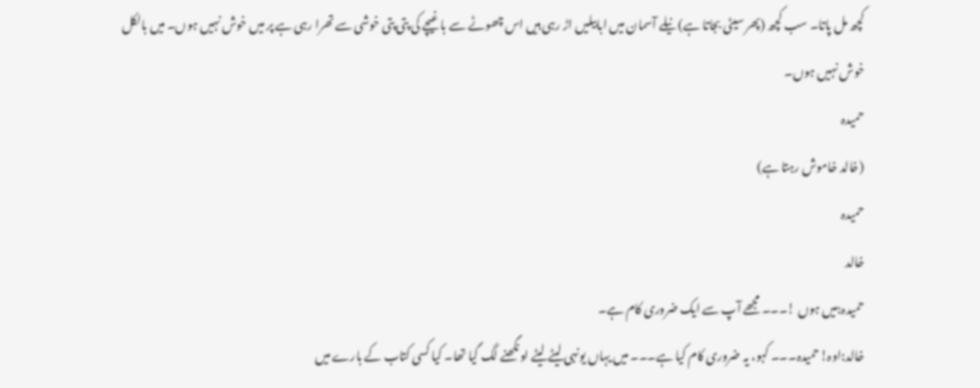کچھ مل پاتا۔ سب کچھ (پھر سیٹی بجاتا ہے) نیلے آسمان میں ابابیلیں اڑ رہی ہیں اس چھوٹے سے باغیچے کی پتی پتی خوشی سے تھرا رہی ہے پر میں خوش نہیں ہوں۔ میں بالکل خوش نہیں ہوں۔
حمیدہ
(خالد خاموش رہتا ہے)
حمیدہ
خالد
حمیدہ:میں ہوں !۔۔۔ مجھے آپ سے ایک ضروری کام ہے۔
خالد:اوہ!حمیدہ۔۔۔ کہو، یہ ضروری کام کیا ہے۔۔۔ میں یہاں یونہی لیٹے لیٹے اونگھنے لگ گیا تھا۔ کیا کسی کتاب کے بارے میں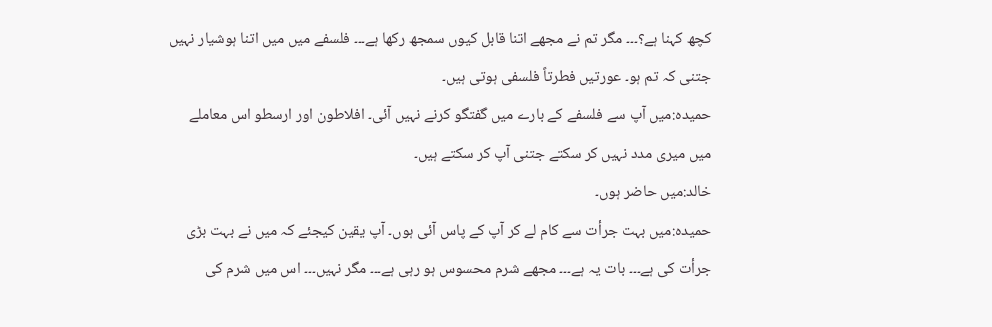کچھ کہنا ہے؟۔۔۔ مگر تم نے مجھے اتنا قابل کیوں سمجھ رکھا ہے۔۔۔ فلسفے میں میں اتنا ہوشیار نہیں جتنی کہ تم ہو۔ عورتیں فطرتاً فلسفی ہوتی ہیں۔
حمیدہ:میں آپ سے فلسفے کے بارے میں گفتگو کرنے نہیں آئی۔ افلاطون اور ارسطو اس معاملے میں میری مدد نہیں کر سکتے جتنی آپ کر سکتے ہیں۔
خالد:میں حاضر ہوں۔
حمیدہ:میں بہت جرأت سے کام لے کر آپ کے پاس آئی ہوں۔ آپ یقین کیجئے کہ میں نے بہت بڑی جرأت کی ہے۔۔۔ بات یہ ہے۔۔۔ مجھے شرم محسوس ہو رہی ہے۔۔۔ مگر نہیں۔۔۔ اس میں شرم کی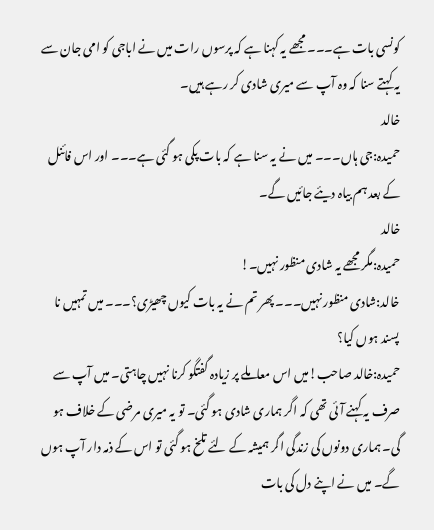کونسی بات ہے۔۔۔ مجھے یہ کہنا ہے کہ پرسوں رات میں نے اباجی کو امی جان سے یہ کہتے سنا کہ وہ آپ سے میری شادی کر رہے ہیں۔
خالد
حمیدہ:جی ہاں۔۔۔ میں نے یہ سنا ہے کہ بات پکی ہو گئی ہے۔۔۔ اور اس فائنل کے بعد ہم بیاہ دیئے جائیں گے۔
خالد
حمیدہ:مگر مجھے یہ شادی منظور نہیں۔!
خالد:شادی منظور نہیں۔۔۔ پھر تم نے یہ بات کیوں چھیڑی؟۔۔۔ میں تمہیں نا پسند ہوں کیا؟
حمیدہ:خالد صاحب!میں اس معاملے پر زیادہ گفتگو کرنا نہیں چاہتی۔ میں آپ سے صرف یہ کہنے آئی تھی کہ اگر ہماری شادی ہو گئی۔ تو یہ میری مرضی کے خلاف ہو گی۔ ہماری دونوں کی زندگی اگر ہمیشہ کے لئے تلخ ہو گئی تو اس کے ذمہ دار آپ ہوں گے۔ میں نے اپنے دل کی بات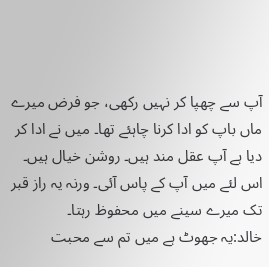آپ سے چھپا کر نہیں رکھی، جو فرض میرے ماں باپ کو ادا کرنا چاہئے تھا۔ میں نے ادا کر دیا ہے آپ عقل مند ہیں۔ روشن خیال ہیں۔ اس لئے میں آپ کے پاس آئی۔ ورنہ یہ راز قبر تک میرے سینے میں محفوظ رہتا۔
خالد:یہ جھوٹ ہے میں تم سے محبت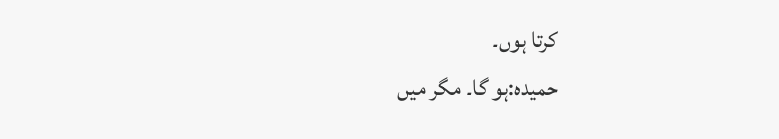کرتا ہوں۔
حمیدہ:ہو گا۔ مگر میں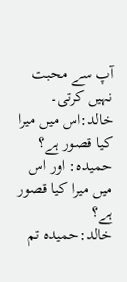آپ سے محبت نہیں کرتی۔
خالد:اس میں میرا کیا قصور ہے؟
حمیدہ: اور اس میں میرا کیا قصور ہے؟
خالد:حمیدہ تم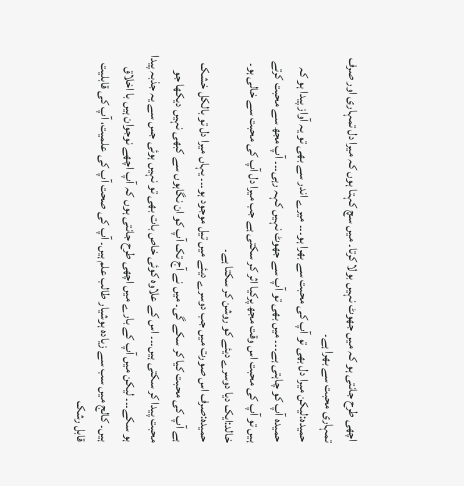اچھی طرح جانتی ہو کہ میں جھوٹ نہیں بولا کرتا۔ میں سچ کہتا ہوں کہ میرا دل تمہاری اور صرف تمہاری محبت سے بھرا ہے۔
حمیدہ:لیکن میرا دل بھی تو آپ کی محبت سے بھرا ہو۔۔۔ میرے اندر سے بھی تو یہ آواز پیدا ہو کہ حمیدہ آپ کو چاہتی ہے۔۔۔ میں بھی تو آپ سے جھوٹ نہیں کہہ رہی۔۔۔ آپ مجھ سے محبت کرتے ہیں تو آپ کی محبت اس وقت مجھ پرکیا اثر کر سکتی ہے جب میرا دل آپ کی محبت سے خالی ہو۔
خالد:ایک دیا دوسرے دیئے کو روشن کر سکتا ہے۔
حمیدہ:صرف اس صورت میں جب دوسرے دیئے میں تیل موجود ہو۔۔۔ یہاں میرا دل تو بالکل خشک ہے آپ کی محبت کیا کر سکے گی۔ میں نے آج تک آپ کو ان نگاہوں سے کبھی نہیں دیکھا جو محبت پیدا کر سکتی ہیں۔۔۔ اس کے علاوہ کوئی خاص بات بھی تو نہیں ہوئی جس سے یہ جذبہ پیدا ہو سکے۔۔۔ لیکن میں آپ کے بارے میں اچھی طرح جانتی ہوں کہ آپ اچھے نوجوان ہیں با اخلاق ہیں۔ کالج میں سب سے زیادہ ہوشیار طالب علم ہیں۔ آپ کی صحت آپ کی علمیت، آپ کی قابلیت قابل رشک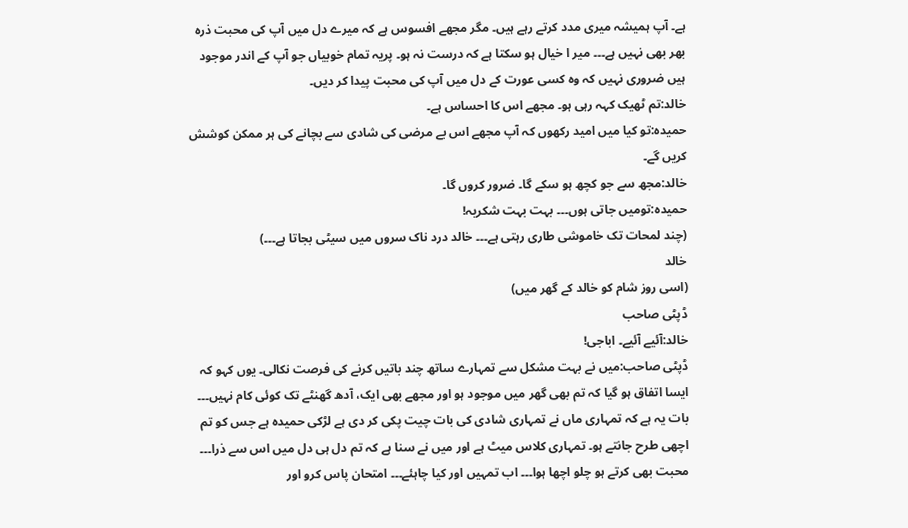ہے۔ آپ ہمیشہ میری مدد کرتے رہے ہیں۔ مگر مجھے افسوس ہے کہ میرے دل میں آپ کی محبت ذرہ بھر بھی نہیں ہے۔۔۔ میر ا خیال ہو سکتا ہے کہ درست نہ ہو۔ پریہ تمام خوبیاں جو آپ کے اندر موجود ہیں ضروری نہیں کہ وہ کسی عورت کے دل میں آپ کی محبت پیدا کر دیں۔
خالد:تم ٹھیک کہہ رہی ہو۔ مجھے اس کا احساس ہے۔
حمیدہ:تو کیا میں امید رکھوں کہ آپ مجھے اس بے مرضی کی شادی سے بچانے کی ہر ممکن کوشش کریں گے۔
خالد:مجھ سے جو کچھ ہو سکے گا۔ ضرور کروں گا۔
حمیدہ:تومیں جاتی ہوں۔۔۔ بہت بہت شکریہ!
(چند لمحات تک خاموشی طاری رہتی ہے۔۔۔ خالد درد ناک سروں میں سیٹی بجاتا ہے۔۔۔)
خالد
(اسی روز شام کو خالد کے گھر میں)
ڈپٹی صاحب
خالد:آئیے آئیے۔ اباجی!
ڈپٹی صاحب:میں نے بہت مشکل سے تمہارے ساتھ چند باتیں کرنے کی فرصت نکالی۔ یوں کہو کہ ایسا اتفاق ہو گیا کہ تم بھی گھر میں موجود ہو اور مجھے بھی ایک، آدھ گھنٹے تک کوئی کام نہیں۔۔۔ بات یہ ہے کہ تمہاری ماں نے تمہاری شادی کی بات چیت پکی کر دی ہے لڑکی حمیدہ ہے جس کو تم اچھی طرح جانتے ہو۔ تمہاری کلاس میٹ ہے اور میں نے سنا ہے کہ تم دل ہی دل میں اس سے ذرا۔۔۔ محبت بھی کرتے ہو چلو اچھا ہوا۔۔۔ اب تمہیں اور کیا چاہئے۔۔۔ امتحان پاس کرو اور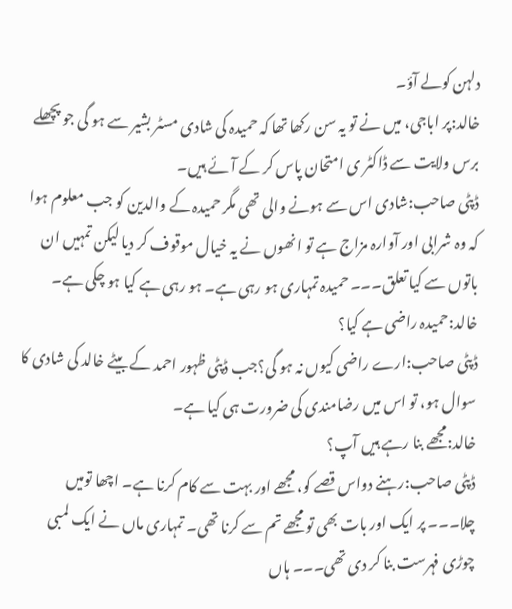دلہن کولے آؤ۔
خالد:پر اباجی، میں نے تو یہ سن رکھا تھا کہ حمیدہ کی شادی مسٹر بشیر سے ہو گی جو پچھلے برس ولایت سے ڈاکٹر ی امتحان پاس کر کے آئے ہیں۔
ڈپٹی صاحب:شادی اس سے ہونے والی تھی مگر حمیدہ کے والدین کو جب معلوم ہوا کہ وہ شرابی اور آوارہ مزاج ہے تو انھوں نے یہ خیال موقوف کر دیا لیکن تمہیں ان باتوں سے کیا تعلق۔۔۔ حمیدہ تمہاری ہو رہی ہے۔ ہو رہی ہے کیا ہو چکی ہے۔
خالد:حمیدہ راضی ہے کیا؟
ڈپٹی صاحب:ارے راضی کیوں نہ ہو گی؟جب ڈپٹی ظہور احمد کے بیٹے خالد کی شادی کا سوال ہو، تو اس میں رضامندی کی ضرورت ہی کیا ہے۔
خالد:مجھے بنا رہے ہیں آپ؟
ڈپٹی صاحب:رہنے دواس قصے کو، مجھے اور بہت سے کام کرنا ہے۔ اچھا تومیں چلا۔۔۔ پر ایک اور بات بھی تو مجھے تم سے کرنا تھی۔ تمہاری ماں نے ایک لمبی چوڑی فہرست بنا کر دی تھی۔۔۔ ہاں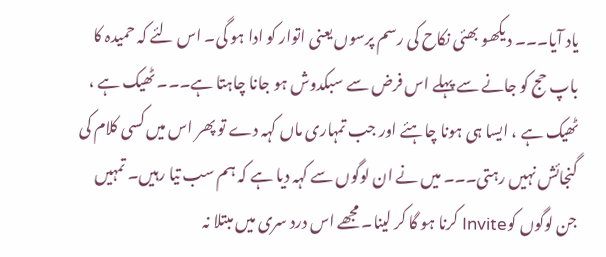یاد آیا۔۔۔ دیکھو بھئی نکاح کی رسم پرسوں یعنی اتوار کو ادا ہو گی۔ اس لئے کہ حمیدہ کا باپ حج کو جانے سے پہلے اس فرض سے سبکدوش ہو جانا چاہتا ہے۔۔۔ ٹھیک ہے ، ٹھیک ہے ، ایسا ہی ہونا چاہئے اور جب تمہاری ماں کہہ دے تو پھر اس میں کسی کلام کی گنجائش نہیں رہتی۔۔۔ میں نے ان لوگوں سے کہہ دیا ہے کہ ہم سب تیا رہیں۔ تمہیں جن لوگوں کوInvite کرنا ہو گا کر لینا۔ مجھے اس درد سری میں مبتلا نہ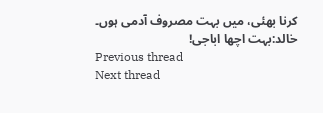کرنا بھئی، میں بہت مصروف آدمی ہوں۔
خالد:بہت اچھا اباجی!
Previous thread
Next thread